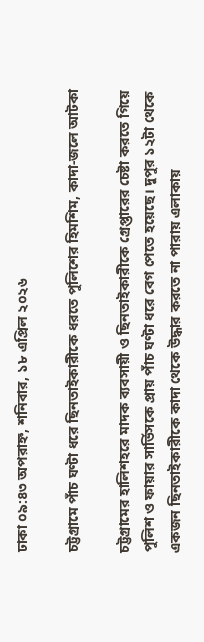ঢাকা ০৯:৪৩ অপরাহ্ন, শনিবার, ১৮ এপ্রিল ২০২৬

চট্টগ্রামে পাঁচ ঘণ্টা ধরে ছিনতাইকারীকে ধরতে পুলিশের হিমশিম, কাদা-জলে আটকা

চট্টগ্রামের হালিশহরে মাদক ব্যবসায়ী ও ছিনতাইকারীকে গ্রেপ্তারের চেষ্টা করতে গিয়ে পুলিশ ও ফায়ার সার্ভিসকে প্রায় পাঁচ ঘণ্টা ধরে বেগ পেতে হয়েছে। দুপুর ১২টা থেকে একজন ছিনতাইকারীকে কাদা থেকে উদ্ধার করতে না পারায় এলাকায়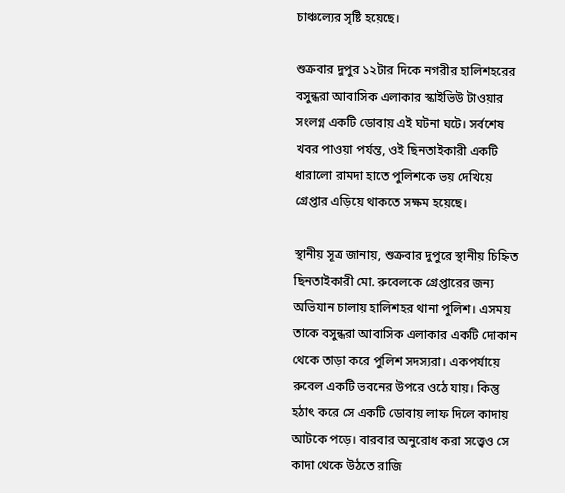চাঞ্চল্যের সৃষ্টি হয়েছে।

শুক্রবার দুপুর ১২টার দিকে নগরীর হালিশহরের বসুন্ধরা আবাসিক এলাকার স্কাইভিউ টাওয়ার সংলগ্ন একটি ডোবায় এই ঘটনা ঘটে। সর্বশেষ খবর পাওয়া পর্যন্ত, ওই ছিনতাইকারী একটি ধারালো রামদা হাতে পুলিশকে ভয় দেখিয়ে গ্রেপ্তার এড়িয়ে থাকতে সক্ষম হয়েছে।

স্থানীয় সূত্র জানায়, শুক্রবার দুপুরে স্থানীয় চিহ্নিত ছিনতাইকারী মো. রুবেলকে গ্রেপ্তারের জন্য অভিযান চালায় হালিশহর থানা পুলিশ। এসময় তাকে বসুন্ধরা আবাসিক এলাকার একটি দোকান থেকে তাড়া করে পুলিশ সদস্যরা। একপর্যায়ে রুবেল একটি ভবনের উপরে ওঠে যায়। কিন্তু হঠাৎ করে সে একটি ডোবায় লাফ দিলে কাদায় আটকে পড়ে। বারবার অনুরোধ করা সত্ত্বেও সে কাদা থেকে উঠতে রাজি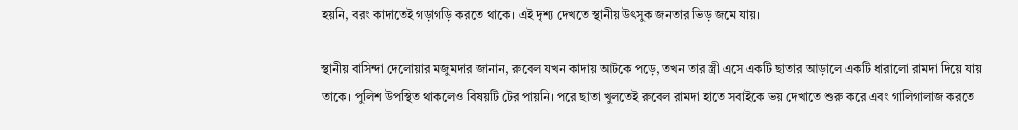হয়নি, বরং কাদাতেই গড়াগড়ি করতে থাকে। এই দৃশ্য দেখতে স্থানীয় উৎসুক জনতার ভিড় জমে যায়।

স্থানীয় বাসিন্দা দেলোয়ার মজুমদার জানান, রুবেল যখন কাদায় আটকে পড়ে, তখন তার স্ত্রী এসে একটি ছাতার আড়ালে একটি ধারালো রামদা দিয়ে যায় তাকে। পুলিশ উপস্থিত থাকলেও বিষয়টি টের পায়নি। পরে ছাতা খুলতেই রুবেল রামদা হাতে সবাইকে ভয় দেখাতে শুরু করে এবং গালিগালাজ করতে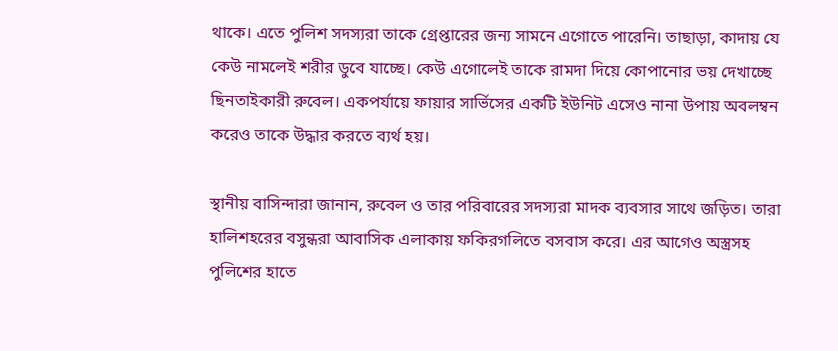থাকে। এতে পুলিশ সদস্যরা তাকে গ্রেপ্তারের জন্য সামনে এগোতে পারেনি। তাছাড়া, কাদায় যে কেউ নামলেই শরীর ডুবে যাচ্ছে। কেউ এগোলেই তাকে রামদা দিয়ে কোপানোর ভয় দেখাচ্ছে ছিনতাইকারী রুবেল। একপর্যায়ে ফায়ার সার্ভিসের একটি ইউনিট এসেও নানা উপায় অবলম্বন করেও তাকে উদ্ধার করতে ব্যর্থ হয়।

স্থানীয় বাসিন্দারা জানান, রুবেল ও তার পরিবারের সদস্যরা মাদক ব্যবসার সাথে জড়িত। তারা হালিশহরের বসুন্ধরা আবাসিক এলাকায় ফকিরগলিতে বসবাস করে। এর আগেও অস্ত্রসহ পুলিশের হাতে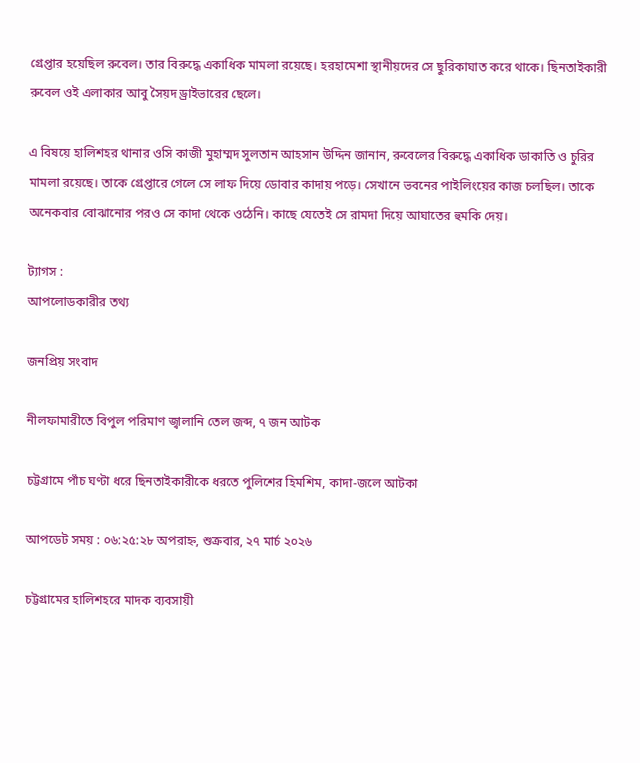গ্রেপ্তার হয়েছিল রুবেল। তার বিরুদ্ধে একাধিক মামলা রয়েছে। হরহামেশা স্থানীয়দের সে ছুরিকাঘাত করে থাকে। ছিনতাইকারী রুবেল ওই এলাকার আবু সৈয়দ ড্রাইভারের ছেলে।

এ বিষয়ে হালিশহর থানার ওসি কাজী মুহাম্মদ সুলতান আহসান উদ্দিন জানান, রুবেলের বিরুদ্ধে একাধিক ডাকাতি ও চুরির মামলা রয়েছে। তাকে গ্রেপ্তারে গেলে সে লাফ দিয়ে ডোবার কাদায় পড়ে। সেখানে ভবনের পাইলিংয়ের কাজ চলছিল। তাকে অনেকবার বোঝানোর পরও সে কাদা থেকে ওঠেনি। কাছে যেতেই সে রামদা দিয়ে আঘাতের হুমকি দেয়।

ট্যাগস :
আপলোডকারীর তথ্য

জনপ্রিয় সংবাদ

নীলফামারীতে বিপুল পরিমাণ জ্বালানি তেল জব্দ, ৭ জন আটক

চট্টগ্রামে পাঁচ ঘণ্টা ধরে ছিনতাইকারীকে ধরতে পুলিশের হিমশিম, কাদা-জলে আটকা

আপডেট সময় : ০৬:২৫:২৮ অপরাহ্ন, শুক্রবার, ২৭ মার্চ ২০২৬

চট্টগ্রামের হালিশহরে মাদক ব্যবসায়ী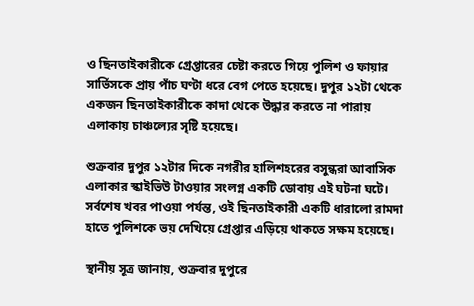ও ছিনতাইকারীকে গ্রেপ্তারের চেষ্টা করতে গিয়ে পুলিশ ও ফায়ার সার্ভিসকে প্রায় পাঁচ ঘণ্টা ধরে বেগ পেতে হয়েছে। দুপুর ১২টা থেকে একজন ছিনতাইকারীকে কাদা থেকে উদ্ধার করতে না পারায় এলাকায় চাঞ্চল্যের সৃষ্টি হয়েছে।

শুক্রবার দুপুর ১২টার দিকে নগরীর হালিশহরের বসুন্ধরা আবাসিক এলাকার স্কাইভিউ টাওয়ার সংলগ্ন একটি ডোবায় এই ঘটনা ঘটে। সর্বশেষ খবর পাওয়া পর্যন্ত, ওই ছিনতাইকারী একটি ধারালো রামদা হাতে পুলিশকে ভয় দেখিয়ে গ্রেপ্তার এড়িয়ে থাকতে সক্ষম হয়েছে।

স্থানীয় সূত্র জানায়, শুক্রবার দুপুরে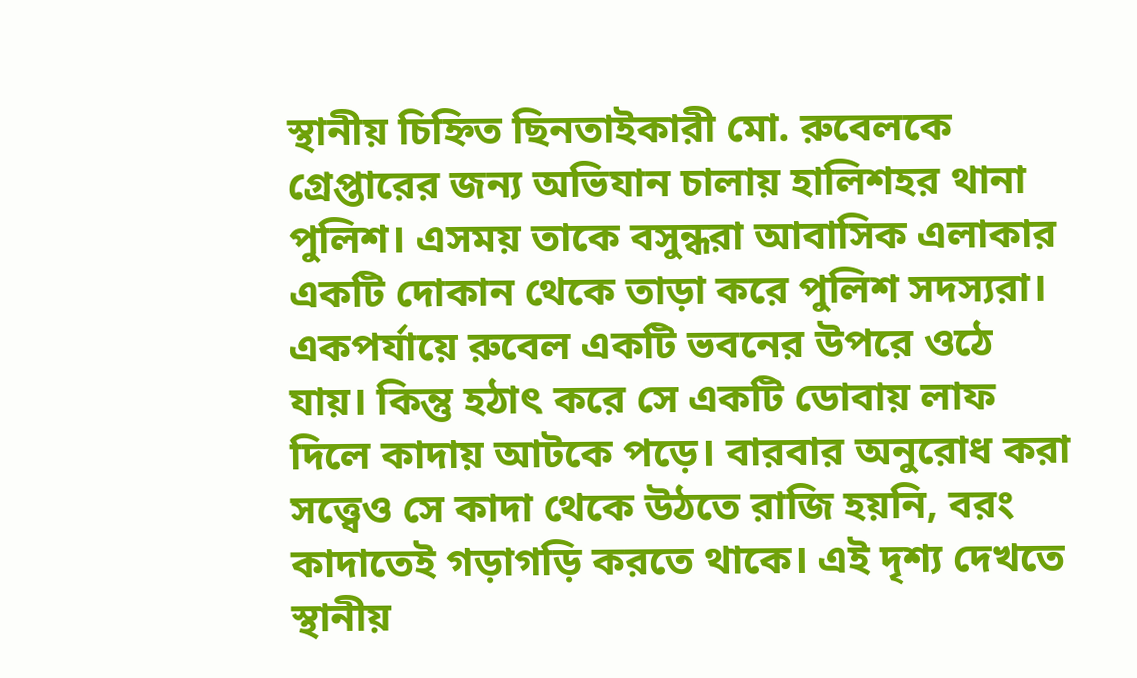স্থানীয় চিহ্নিত ছিনতাইকারী মো. রুবেলকে গ্রেপ্তারের জন্য অভিযান চালায় হালিশহর থানা পুলিশ। এসময় তাকে বসুন্ধরা আবাসিক এলাকার একটি দোকান থেকে তাড়া করে পুলিশ সদস্যরা। একপর্যায়ে রুবেল একটি ভবনের উপরে ওঠে যায়। কিন্তু হঠাৎ করে সে একটি ডোবায় লাফ দিলে কাদায় আটকে পড়ে। বারবার অনুরোধ করা সত্ত্বেও সে কাদা থেকে উঠতে রাজি হয়নি, বরং কাদাতেই গড়াগড়ি করতে থাকে। এই দৃশ্য দেখতে স্থানীয়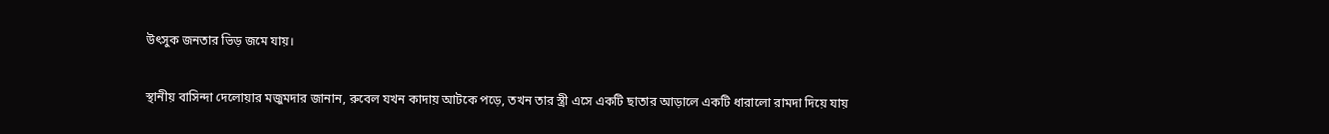উৎসুক জনতার ভিড় জমে যায়।

স্থানীয় বাসিন্দা দেলোয়ার মজুমদার জানান, রুবেল যখন কাদায় আটকে পড়ে, তখন তার স্ত্রী এসে একটি ছাতার আড়ালে একটি ধারালো রামদা দিয়ে যায়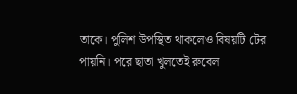তাকে। পুলিশ উপস্থিত থাকলেও বিষয়টি টের পায়নি। পরে ছাতা খুলতেই রুবেল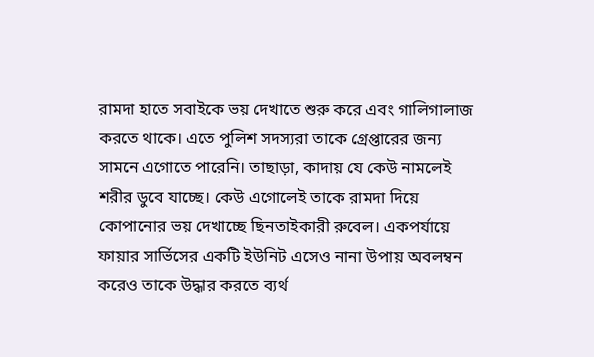রামদা হাতে সবাইকে ভয় দেখাতে শুরু করে এবং গালিগালাজ করতে থাকে। এতে পুলিশ সদস্যরা তাকে গ্রেপ্তারের জন্য সামনে এগোতে পারেনি। তাছাড়া, কাদায় যে কেউ নামলেই শরীর ডুবে যাচ্ছে। কেউ এগোলেই তাকে রামদা দিয়ে কোপানোর ভয় দেখাচ্ছে ছিনতাইকারী রুবেল। একপর্যায়ে ফায়ার সার্ভিসের একটি ইউনিট এসেও নানা উপায় অবলম্বন করেও তাকে উদ্ধার করতে ব্যর্থ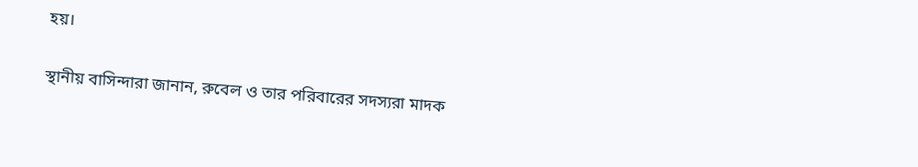হয়।

স্থানীয় বাসিন্দারা জানান, রুবেল ও তার পরিবারের সদস্যরা মাদক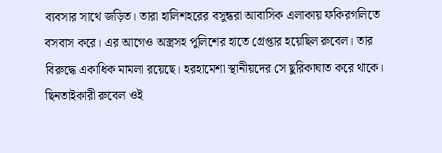ব্যবসার সাথে জড়িত। তারা হালিশহরের বসুন্ধরা আবাসিক এলাকায় ফকিরগলিতে বসবাস করে। এর আগেও অস্ত্রসহ পুলিশের হাতে গ্রেপ্তার হয়েছিল রুবেল। তার বিরুদ্ধে একাধিক মামলা রয়েছে। হরহামেশা স্থানীয়দের সে ছুরিকাঘাত করে থাকে। ছিনতাইকারী রুবেল ওই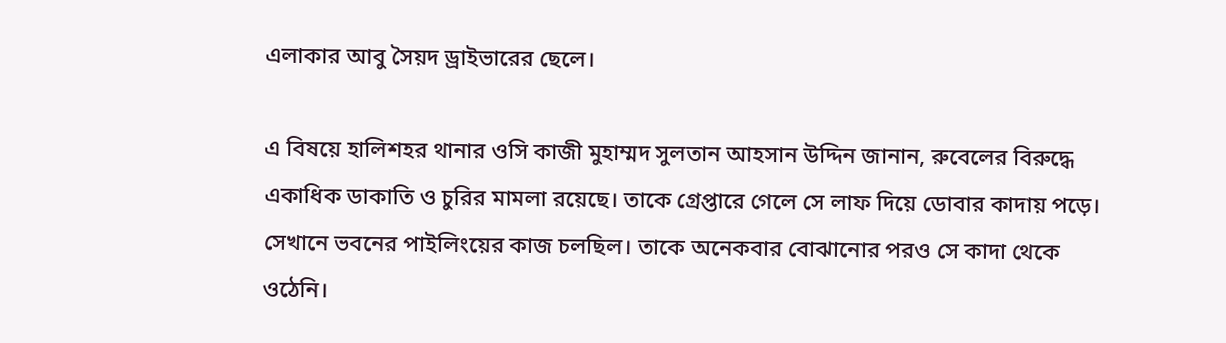এলাকার আবু সৈয়দ ড্রাইভারের ছেলে।

এ বিষয়ে হালিশহর থানার ওসি কাজী মুহাম্মদ সুলতান আহসান উদ্দিন জানান, রুবেলের বিরুদ্ধে একাধিক ডাকাতি ও চুরির মামলা রয়েছে। তাকে গ্রেপ্তারে গেলে সে লাফ দিয়ে ডোবার কাদায় পড়ে। সেখানে ভবনের পাইলিংয়ের কাজ চলছিল। তাকে অনেকবার বোঝানোর পরও সে কাদা থেকে ওঠেনি।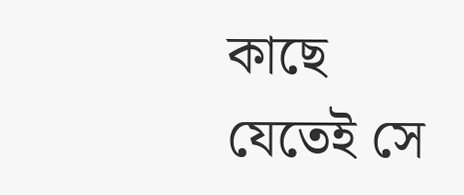কাছে যেতেই সে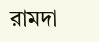রামদা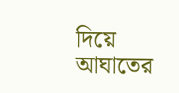দিয়ে আঘাতের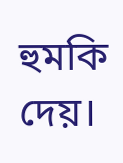হুমকি দেয়।